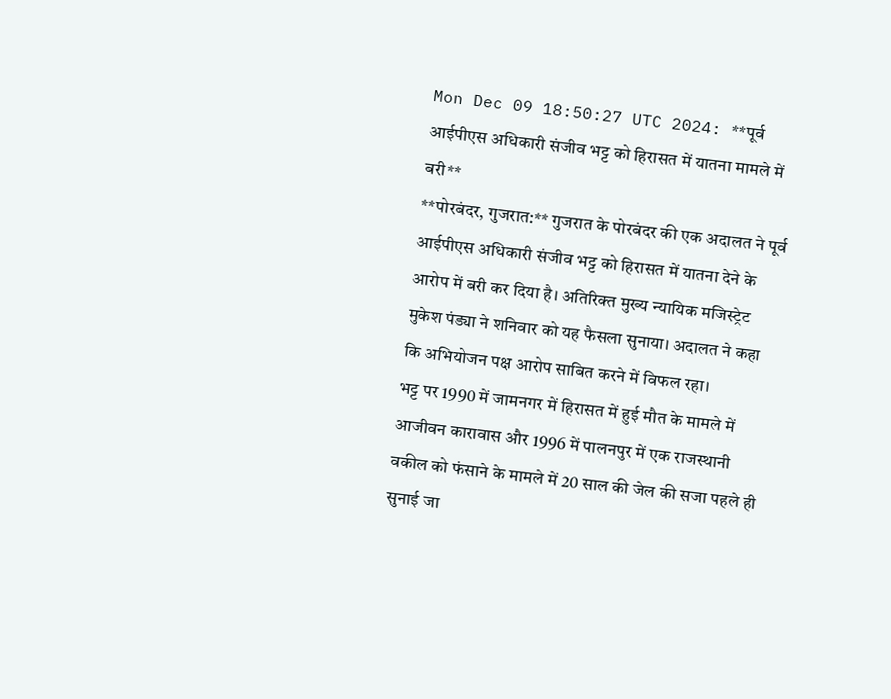Mon Dec 09 18:50:27 UTC 2024: **पूर्व आईपीएस अधिकारी संजीव भट्ट को हिरासत में यातना मामले में बरी**
**पोरबंदर, गुजरात:** गुजरात के पोरबंदर की एक अदालत ने पूर्व आईपीएस अधिकारी संजीव भट्ट को हिरासत में यातना देने के आरोप में बरी कर दिया है। अतिरिक्त मुख्य न्यायिक मजिस्ट्रेट मुकेश पंड्या ने शनिवार को यह फैसला सुनाया। अदालत ने कहा कि अभियोजन पक्ष आरोप साबित करने में विफल रहा।
भट्ट पर 1990 में जामनगर में हिरासत में हुई मौत के मामले में आजीवन कारावास और 1996 में पालनपुर में एक राजस्थानी वकील को फंसाने के मामले में 20 साल की जेल की सजा पहले ही सुनाई जा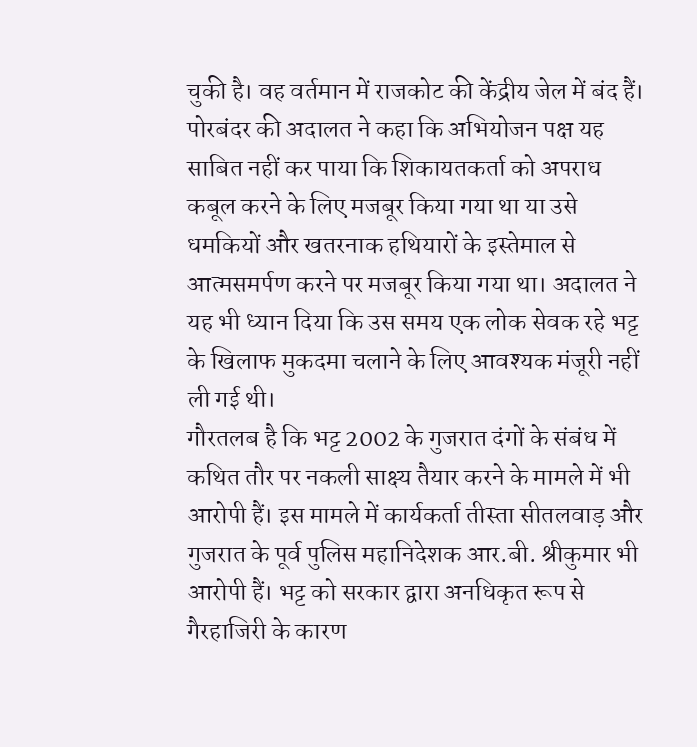चुकी है। वह वर्तमान में राजकोट की केंद्रीय जेल में बंद हैं।
पोरबंदर की अदालत ने कहा कि अभियोजन पक्ष यह साबित नहीं कर पाया कि शिकायतकर्ता को अपराध कबूल करने के लिए मजबूर किया गया था या उसे धमकियों और खतरनाक हथियारों के इस्तेमाल से आत्मसमर्पण करने पर मजबूर किया गया था। अदालत ने यह भी ध्यान दिया कि उस समय एक लोक सेवक रहे भट्ट के खिलाफ मुकदमा चलाने के लिए आवश्यक मंजूरी नहीं ली गई थी।
गौरतलब है कि भट्ट 2002 के गुजरात दंगों के संबंध में कथित तौर पर नकली साक्ष्य तैयार करने के मामले में भी आरोपी हैं। इस मामले में कार्यकर्ता तीस्ता सीतलवाड़ और गुजरात के पूर्व पुलिस महानिदेशक आर.बी. श्रीकुमार भी आरोपी हैं। भट्ट को सरकार द्वारा अनधिकृत रूप से गैरहाजिरी के कारण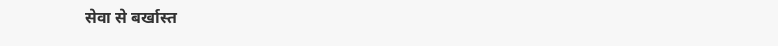सेवा से बर्खास्त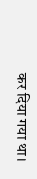कर दिया गया था।